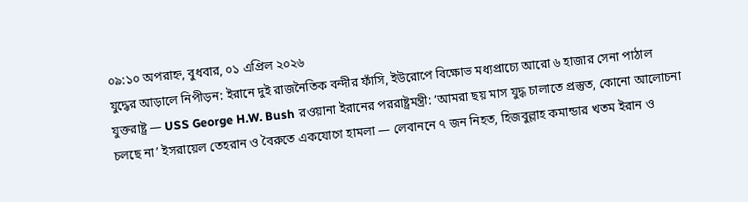০৯:১০ অপরাহ্ন, বুধবার, ০১ এপ্রিল ২০২৬
যুদ্ধের আড়ালে নিপীড়ন: ইরানে দুই রাজনৈতিক বন্দীর ফাঁসি, ইউরোপে বিক্ষোভ মধ্যপ্রাচ্যে আরো ৬ হাজার সেনা পাঠাল যুক্তরাষ্ট্র — USS George H.W. Bush রওয়ানা ইরানের পররাষ্ট্রমন্ত্রী: ‘আমরা ছয় মাস যুদ্ধ চালাতে প্রস্তুত, কোনো আলোচনা চলছে না’ ইসরায়েল তেহরান ও বৈরুতে একযোগে হামলা — লেবাননে ৭ জন নিহত, হিজবুল্লাহ কমান্ডার খতম ইরান ও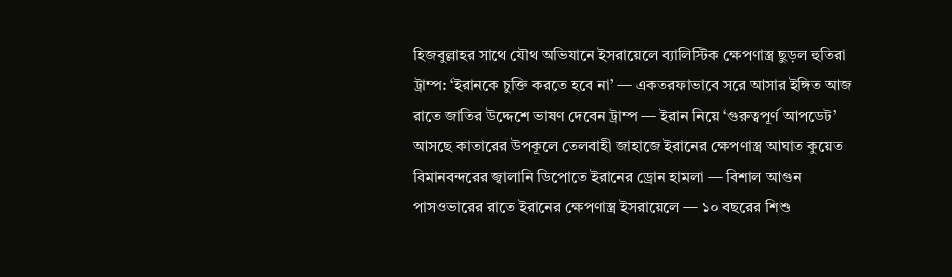হিজবুল্লাহর সাথে যৌথ অভিযানে ইসরায়েলে ব্যালিস্টিক ক্ষেপণাস্ত্র ছুড়ল হুতিরা ট্রাম্প: ‘ইরানকে চুক্তি করতে হবে না’ — একতরফাভাবে সরে আসার ইঙ্গিত আজ রাতে জাতির উদ্দেশে ভাষণ দেবেন ট্রাম্প — ইরান নিয়ে ‘গুরুত্বপূর্ণ আপডেট’ আসছে কাতারের উপকূলে তেলবাহী জাহাজে ইরানের ক্ষেপণাস্ত্র আঘাত কুয়েত বিমানবন্দরের জ্বালানি ডিপোতে ইরানের ড্রোন হামলা — বিশাল আগুন পাসওভারের রাতে ইরানের ক্ষেপণাস্ত্র ইসরায়েলে — ১০ বছরের শিশু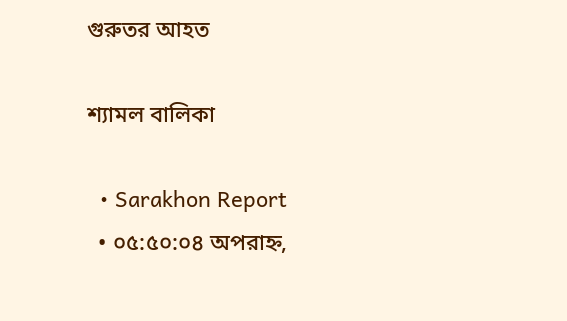গুরুতর আহত

শ্যামল বালিকা

  • Sarakhon Report
  • ০৫:৫০:০৪ অপরাহ্ন,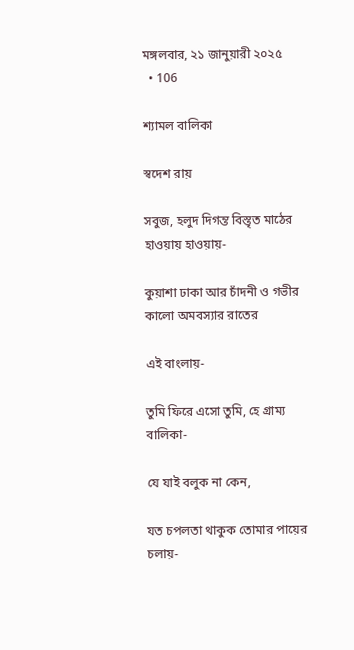মঙ্গলবার, ২১ জানুয়ারী ২০২৫
  • 106

শ্যামল বালিকা

স্বদেশ রায়

সবুজ, হলুদ দিগন্ত বিস্তৃত মাঠের হাওয়ায় হাওয়ায়-

কুয়াশা ঢাকা আর চাঁদনী ও গভীর কালো অমবস্যার রাতের

এই বাংলায়-

তুমি ফিরে এসো তুমি, হে গ্রাম্য বালিকা-

যে যাই বলুক না কেন,

যত চপলতা থাকুক তোমার পায়ের চলায়-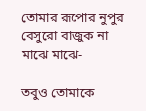তোমার রূপোর নুপুর বেসুরো বাজুক না মাঝে মাঝে-

তবুও তোমাকে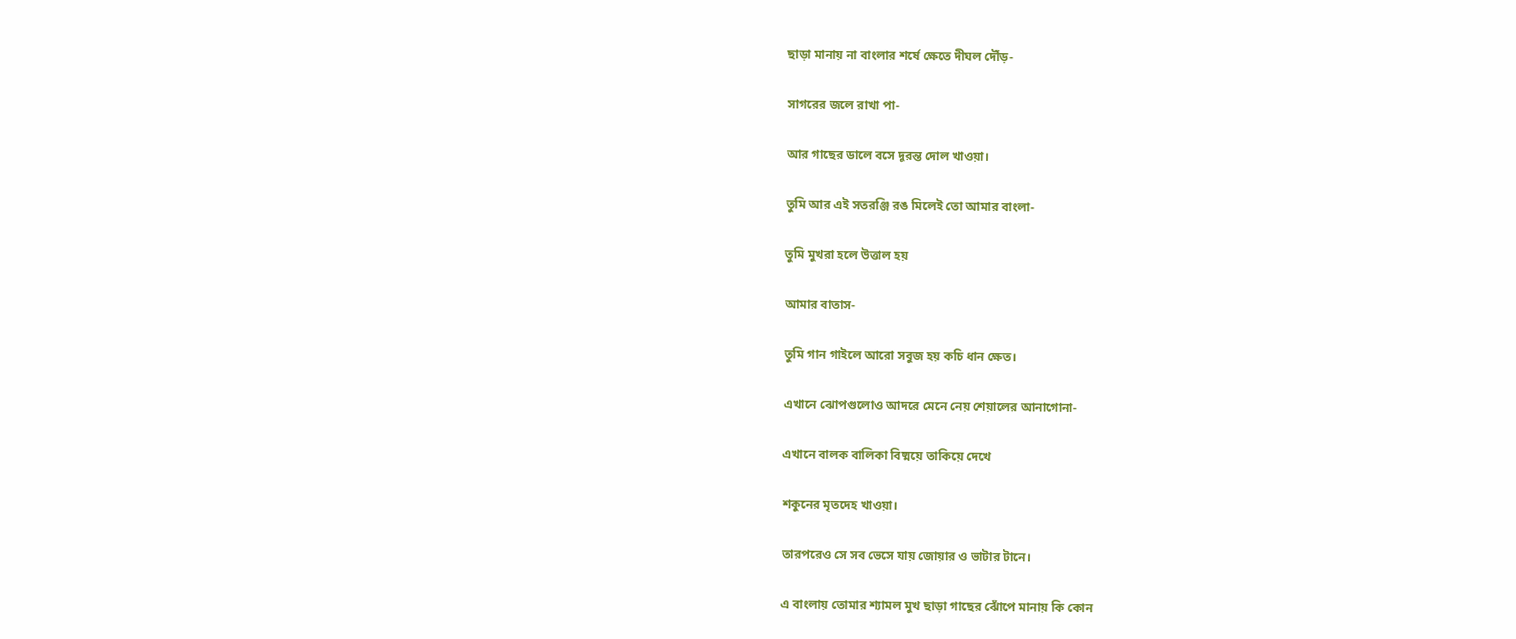ছাড়া মানায় না বাংলার শর্ষে ক্ষেতে দীঘল দৌঁড়-

সাগরের জলে রাখা পা-

আর গাছের ডালে বসে দূরন্ত দোল খাওয়া।

তুমি আর এই সতরঞ্জি রঙ মিলেই তো আমার বাংলা-

তুমি মুখরা হলে উত্তাল হয়

আমার বাতাস-

তুমি গান গাইলে আরো সবুজ হয় কচি ধান ক্ষেত।

এখানে ঝোপগুলোও আদরে মেনে নেয় শেয়ালের আনাগোনা-

এখানে বালক বালিকা বিষ্ময়ে তাকিয়ে দেখে

শকুনের মৃতদেহ খাওয়া।

তারপরেও সে সব ভেসে যায় জোয়ার ও ভাটার টানে।

এ বাংলায় তোমার শ্যামল মুখ ছাড়া গাছের ঝোঁপে মানায় কি কোন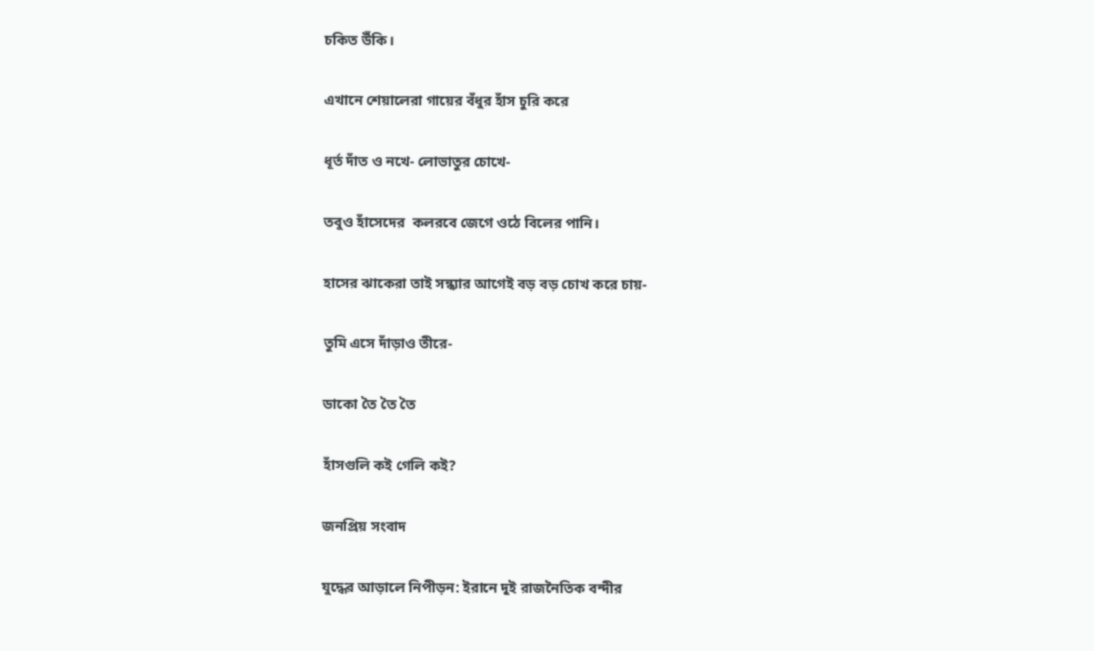চকিত উঁকি।

এখানে শেয়ালেরা গায়ের বঁধুর হাঁস চুরি করে

ধূর্ত দাঁত ও নখে- লোভাতুর চোখে-

তবুও হাঁসেদের  কলরবে জেগে ওঠে বিলের পানি।

হাসের ঝাকেরা তাই সন্ধ্যার আগেই বড় বড় চোখ করে চায়-

তুমি এসে দাঁড়াও তীরে-

ডাকো তৈ তৈ তৈ

হাঁসগুলি কই গেলি কই?

জনপ্রিয় সংবাদ

যুদ্ধের আড়ালে নিপীড়ন: ইরানে দুই রাজনৈতিক বন্দীর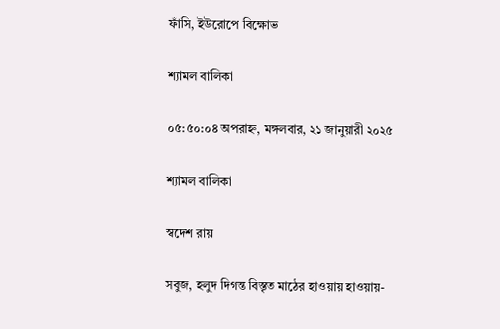ফাঁসি, ইউরোপে বিক্ষোভ

শ্যামল বালিকা

০৫:৫০:০৪ অপরাহ্ন, মঙ্গলবার, ২১ জানুয়ারী ২০২৫

শ্যামল বালিকা

স্বদেশ রায়

সবুজ, হলুদ দিগন্ত বিস্তৃত মাঠের হাওয়ায় হাওয়ায়-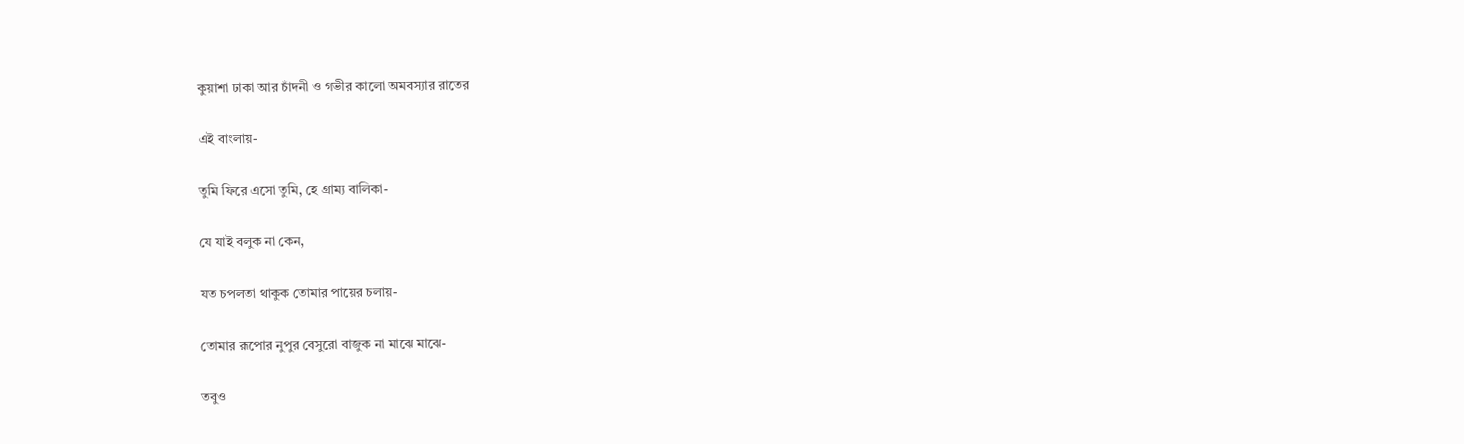কুয়াশা ঢাকা আর চাঁদনী ও গভীর কালো অমবস্যার রাতের

এই বাংলায়-

তুমি ফিরে এসো তুমি, হে গ্রাম্য বালিকা-

যে যাই বলুক না কেন,

যত চপলতা থাকুক তোমার পায়ের চলায়-

তোমার রূপোর নুপুর বেসুরো বাজুক না মাঝে মাঝে-

তবুও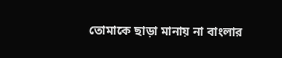তোমাকে ছাড়া মানায় না বাংলার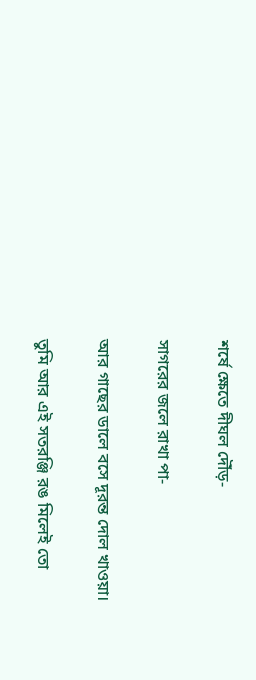শর্ষে ক্ষেতে দীঘল দৌঁড়-

সাগরের জলে রাখা পা-

আর গাছের ডালে বসে দূরন্ত দোল খাওয়া।

তুমি আর এই সতরঞ্জি রঙ মিলেই তো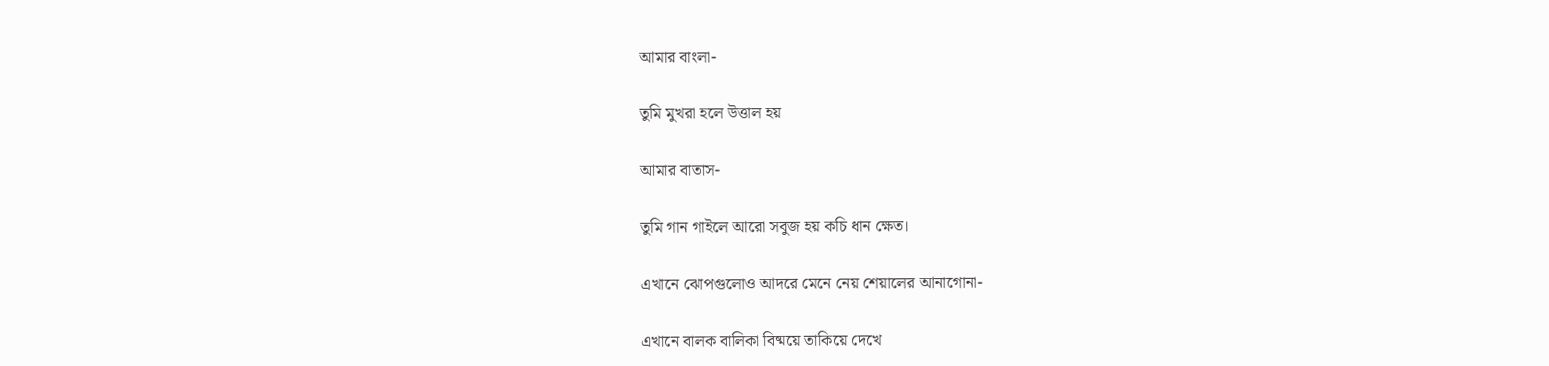আমার বাংলা-

তুমি মুখরা হলে উত্তাল হয়

আমার বাতাস-

তুমি গান গাইলে আরো সবুজ হয় কচি ধান ক্ষেত।

এখানে ঝোপগুলোও আদরে মেনে নেয় শেয়ালের আনাগোনা-

এখানে বালক বালিকা বিষ্ময়ে তাকিয়ে দেখে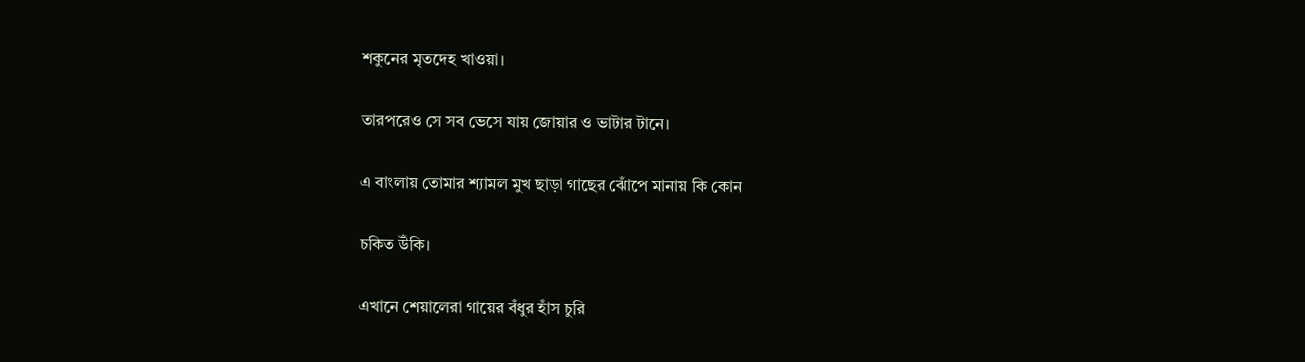শকুনের মৃতদেহ খাওয়া।

তারপরেও সে সব ভেসে যায় জোয়ার ও ভাটার টানে।

এ বাংলায় তোমার শ্যামল মুখ ছাড়া গাছের ঝোঁপে মানায় কি কোন

চকিত উঁকি।

এখানে শেয়ালেরা গায়ের বঁধুর হাঁস চুরি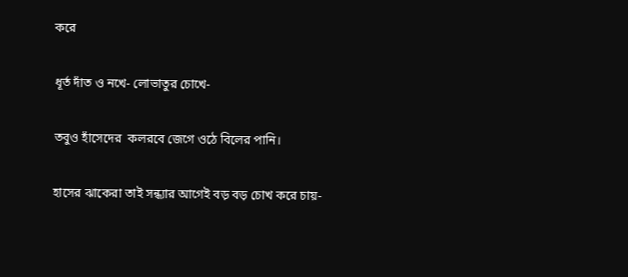করে

ধূর্ত দাঁত ও নখে- লোভাতুর চোখে-

তবুও হাঁসেদের  কলরবে জেগে ওঠে বিলের পানি।

হাসের ঝাকেরা তাই সন্ধ্যার আগেই বড় বড় চোখ করে চায়-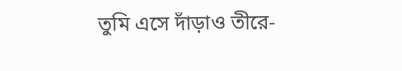তুমি এসে দাঁড়াও তীরে-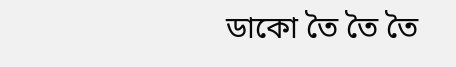ডাকো তৈ তৈ তৈ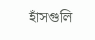হাঁসগুলি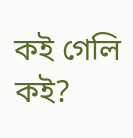কই গেলি কই?